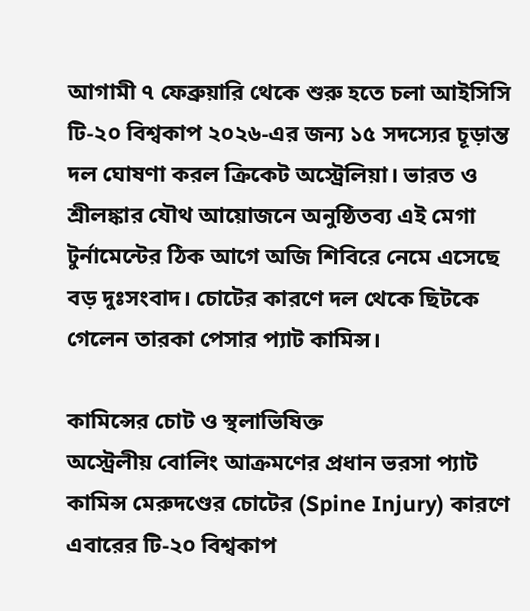আগামী ৭ ফেব্রুয়ারি থেকে শুরু হতে চলা আইসিসি টি-২০ বিশ্বকাপ ২০২৬-এর জন্য ১৫ সদস্যের চূড়ান্ত দল ঘোষণা করল ক্রিকেট অস্ট্রেলিয়া। ভারত ও শ্রীলঙ্কার যৌথ আয়োজনে অনুষ্ঠিতব্য এই মেগা টুর্নামেন্টের ঠিক আগে অজি শিবিরে নেমে এসেছে বড় দুঃসংবাদ। চোটের কারণে দল থেকে ছিটকে গেলেন তারকা পেসার প্যাট কামিন্স।

কামিন্সের চোট ও স্থলাভিষিক্ত
অস্ট্রেলীয় বোলিং আক্রমণের প্রধান ভরসা প্যাট কামিন্স মেরুদণ্ডের চোটের (Spine Injury) কারণে এবারের টি-২০ বিশ্বকাপ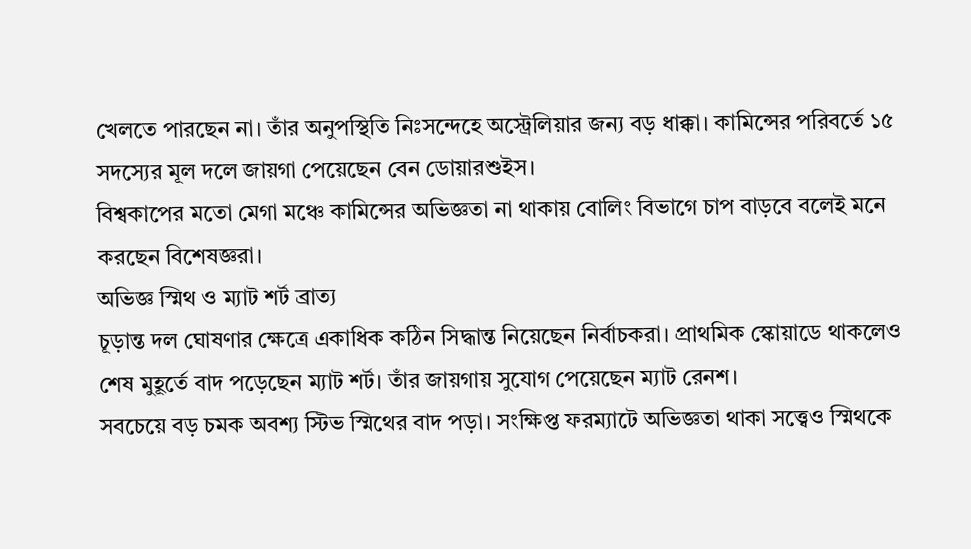খেলতে পারছেন না। তাঁর অনুপস্থিতি নিঃসন্দেহে অস্ট্রেলিয়ার জন্য বড় ধাক্কা। কামিন্সের পরিবর্তে ১৫ সদস্যের মূল দলে জায়গা পেয়েছেন বেন ডোয়ারশুইস।
বিশ্বকাপের মতো মেগা মঞ্চে কামিন্সের অভিজ্ঞতা না থাকায় বোলিং বিভাগে চাপ বাড়বে বলেই মনে করছেন বিশেষজ্ঞরা।
অভিজ্ঞ স্মিথ ও ম্যাট শর্ট ব্রাত্য
চূড়ান্ত দল ঘোষণার ক্ষেত্রে একাধিক কঠিন সিদ্ধান্ত নিয়েছেন নির্বাচকরা। প্রাথমিক স্কোয়াডে থাকলেও শেষ মুহূর্তে বাদ পড়েছেন ম্যাট শর্ট। তাঁর জায়গায় সুযোগ পেয়েছেন ম্যাট রেনশ।
সবচেয়ে বড় চমক অবশ্য স্টিভ স্মিথের বাদ পড়া। সংক্ষিপ্ত ফরম্যাটে অভিজ্ঞতা থাকা সত্ত্বেও স্মিথকে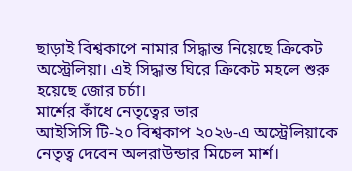ছাড়াই বিশ্বকাপে নামার সিদ্ধান্ত নিয়েছে ক্রিকেট অস্ট্রেলিয়া। এই সিদ্ধান্ত ঘিরে ক্রিকেট মহলে শুরু হয়েছে জোর চর্চা।
মার্শের কাঁধে নেতৃত্বের ভার
আইসিসি টি-২০ বিশ্বকাপ ২০২৬-এ অস্ট্রেলিয়াকে নেতৃত্ব দেবেন অলরাউন্ডার মিচেল মার্শ।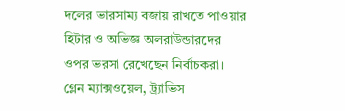দলের ভারসাম্য বজায় রাখতে পাওয়ার হিটার ও অভিজ্ঞ অলরাউন্ডারদের ওপর ভরসা রেখেছেন নির্বাচকরা।
গ্লেন ম্যাক্সওয়েল, ট্র্যাভিস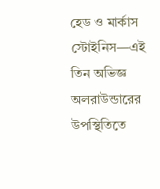হেড ও মার্কাস স্টোইনিস—এই তিন অভিজ্ঞ অলরাউন্ডারের উপস্থিতিতে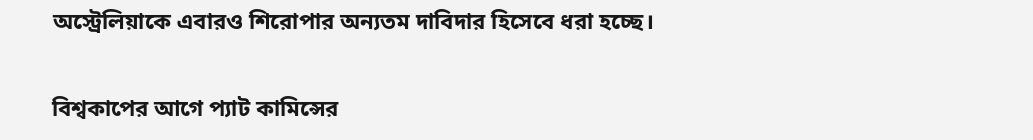অস্ট্রেলিয়াকে এবারও শিরোপার অন্যতম দাবিদার হিসেবে ধরা হচ্ছে।

বিশ্বকাপের আগে প্যাট কামিন্সের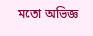মতো অভিজ্ঞ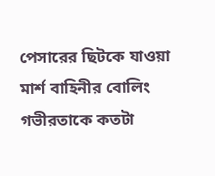পেসারের ছিটকে যাওয়া মার্শ বাহিনীর বোলিং গভীরতাকে কতটা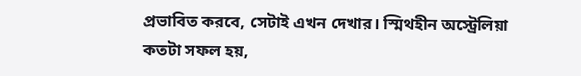প্রভাবিত করবে, সেটাই এখন দেখার। স্মিথহীন অস্ট্রেলিয়া কতটা সফল হয়,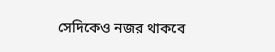সেদিকেও নজর থাকবে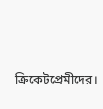ক্রিকেটপ্রেমীদের।